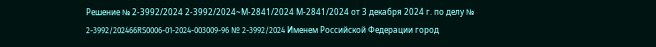Решение № 2-3992/2024 2-3992/2024~М-2841/2024 М-2841/2024 от 3 декабря 2024 г. по делу № 2-3992/202466RS0006-01-2024-003009-96 № 2-3992/2024 Именем Российской Федерации город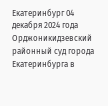Екатеринбург 04 декабря 2024 года Орджоникидзевский районный суд города Екатеринбурга в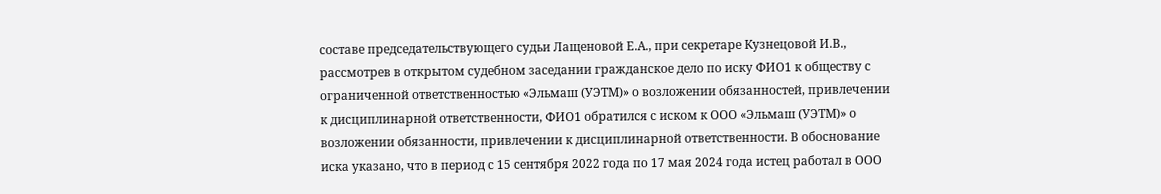составе председательствующего судьи Лащеновой Е.А., при секретаре Кузнецовой И.В., рассмотрев в открытом судебном заседании гражданское дело по иску ФИО1 к обществу с ограниченной ответственностью «Эльмаш (УЭТМ)» о возложении обязанностей, привлечении к дисциплинарной ответственности, ФИО1 обратился с иском к ООО «Эльмаш (УЭТМ)» о возложении обязанности, привлечении к дисциплинарной ответственности. В обоснование иска указано, что в период с 15 сентября 2022 года по 17 мая 2024 года истец работал в ООО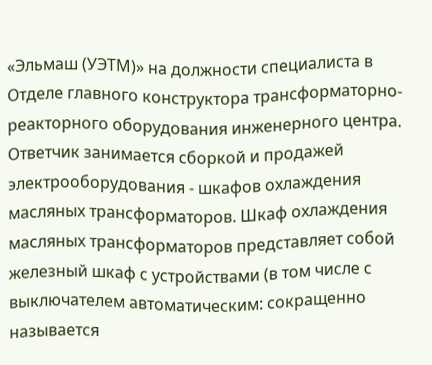«Эльмаш (УЭТМ)» на должности специалиста в Отделе главного конструктора трансформаторно-реакторного оборудования инженерного центра. Ответчик занимается сборкой и продажей электрооборудования - шкафов охлаждения масляных трансформаторов. Шкаф охлаждения масляных трансформаторов представляет собой железный шкаф с устройствами (в том числе с выключателем автоматическим: сокращенно называется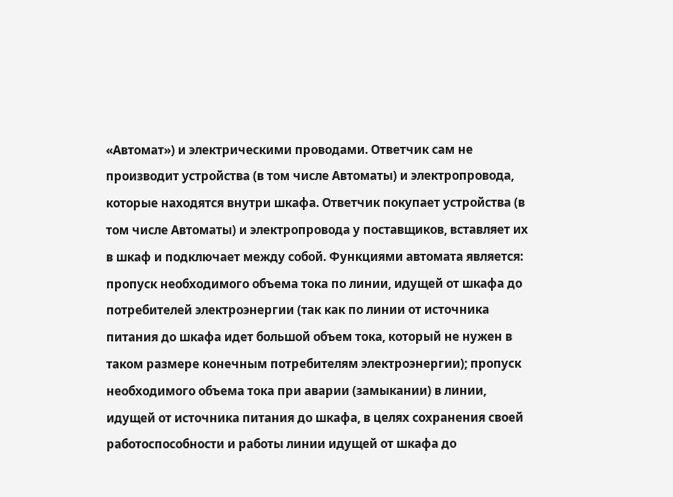«Автомат») и электрическими проводами. Ответчик сам не производит устройства (в том числе Автоматы) и электропровода, которые находятся внутри шкафа. Ответчик покупает устройства (в том числе Автоматы) и электропровода у поставщиков, вставляет их в шкаф и подключает между собой. Функциями автомата является: пропуск необходимого объема тока по линии, идущей от шкафа до потребителей электроэнергии (так как по линии от источника питания до шкафа идет большой объем тока, который не нужен в таком размере конечным потребителям электроэнергии); пропуск необходимого объема тока при аварии (замыкании) в линии, идущей от источника питания до шкафа, в целях сохранения своей работоспособности и работы линии идущей от шкафа до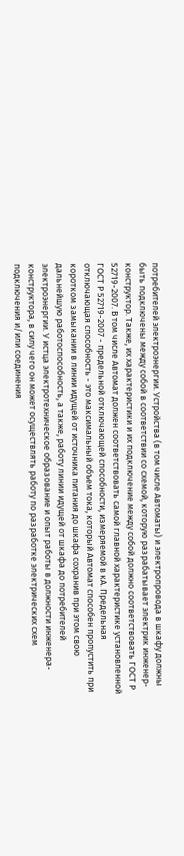потребителей электроэнергии. Устройства (в том числе Автоматы) и электропровода в шкафу должны быть подключены между собой в соответствии со схемой, которую разрабатывает электрик инженер-конструктор. Также, их характеристики и их подключение между собой должно соответствовать ГОСТ Р 52719-2007. В том числе Автомат должен соответствовать самой главной характеристике установленной ГОСТ Р 52719-2007 - предельной отключающей способности, измеряемой в кА. Предельная отключающая способность - это максимальный объем тока, который Автомат способен пропустить при коротком замыкании в линии идущей от источника питания до шкафа сохранив при этом свою дальнейшую работоспособность, а также, работу линии идущей от шкафа до потребителей электроэнергии. У истца электротехническое образование и опыт работы в должности инженера-конструктора, в силу чего он может осуществлять работу по разработке электрических схем подключения и/или соединения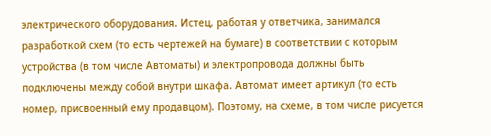электрического оборудования. Истец, работая у ответчика, занимался разработкой схем (то есть чертежей на бумаге) в соответствии с которым устройства (в том числе Автоматы) и электропровода должны быть подключены между собой внутри шкафа. Автомат имеет артикул (то есть номер, присвоенный ему продавцом). Поэтому, на схеме, в том числе рисуется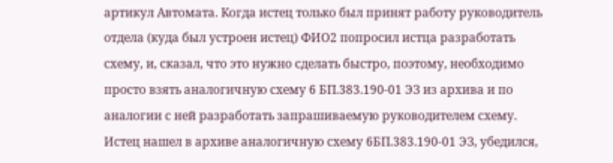артикул Автомата. Когда истец только был принят работу руководитель отдела (куда был устроен истец) ФИО2 попросил истца разработать схему, и, сказал, что это нужно сделать быстро, поэтому, необходимо просто взять аналогичную схему 6 БП.383.190-01 ЭЗ из архива и по аналогии с ней разработать запрашиваемую руководителем схему. Истец нашел в архиве аналогичную схему 6БП.383.190-01 ЭЗ, убедился,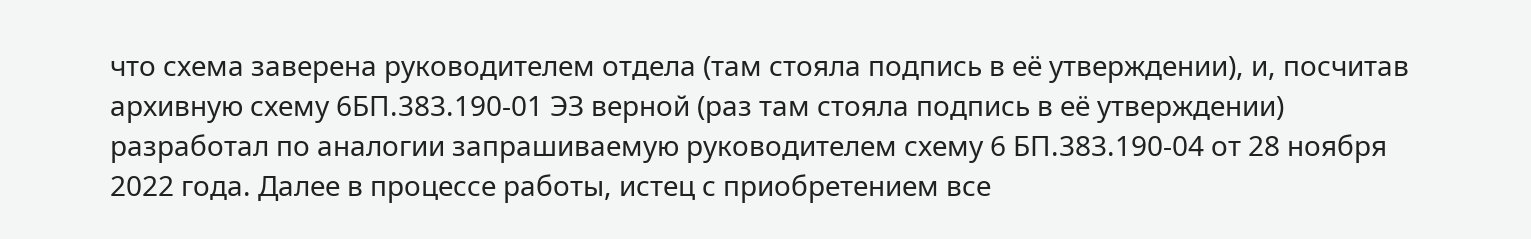что схема заверена руководителем отдела (там стояла подпись в её утверждении), и, посчитав архивную схему 6БП.383.190-01 ЭЗ верной (раз там стояла подпись в её утверждении) разработал по аналогии запрашиваемую руководителем схему 6 БП.383.190-04 от 28 ноября 2022 года. Далее в процессе работы, истец с приобретением все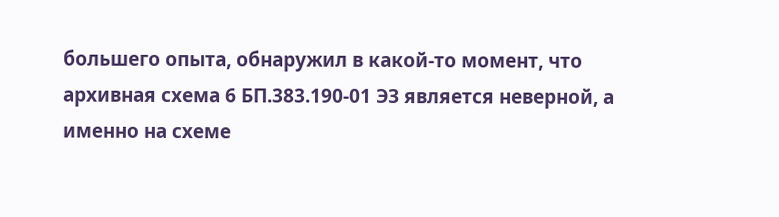большего опыта, обнаружил в какой-то момент, что архивная схема 6 БП.383.190-01 ЭЗ является неверной, а именно на схеме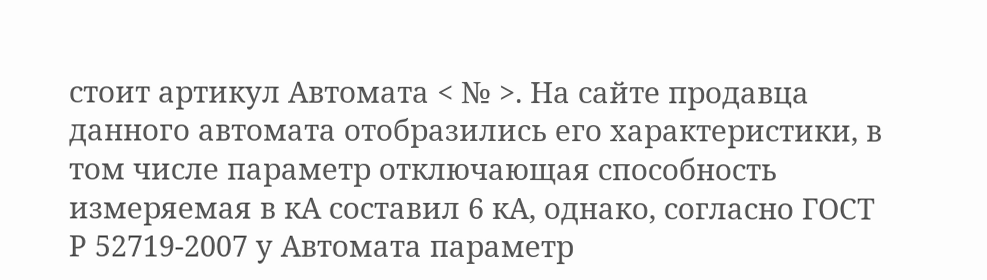стоит артикул Автомата < № >. На сайте продавца данного автомата отобразились его характеристики, в том числе параметр отключающая способность измеряемая в кА составил 6 кА, однако, согласно ГОСТ Р 52719-2007 у Автомата параметр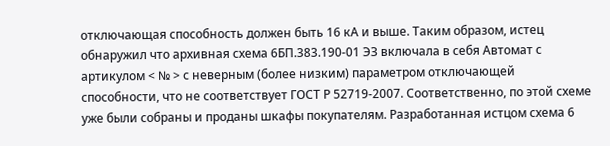отключающая способность должен быть 16 кА и выше. Таким образом, истец обнаружил что архивная схема 6БП.383.190-01 ЭЗ включала в себя Автомат с артикулом < № > с неверным (более низким) параметром отключающей способности, что не соответствует ГОСТ Р 52719-2007. Соответственно, по этой схеме уже были собраны и проданы шкафы покупателям. Разработанная истцом схема 6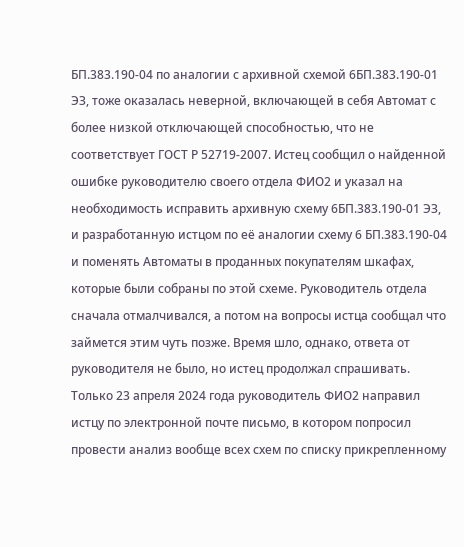БП.383.190-04 по аналогии с архивной схемой 6БП.383.190-01 ЭЗ, тоже оказалась неверной, включающей в себя Автомат с более низкой отключающей способностью, что не соответствует ГОСТ Р 52719-2007. Истец сообщил о найденной ошибке руководителю своего отдела ФИО2 и указал на необходимость исправить архивную схему 6БП.383.190-01 ЭЗ, и разработанную истцом по её аналогии схему 6 БП.383.190-04 и поменять Автоматы в проданных покупателям шкафах, которые были собраны по этой схеме. Руководитель отдела сначала отмалчивался, а потом на вопросы истца сообщал что займется этим чуть позже. Время шло, однако, ответа от руководителя не было, но истец продолжал спрашивать. Только 23 апреля 2024 года руководитель ФИО2 направил истцу по электронной почте письмо, в котором попросил провести анализ вообще всех схем по списку прикрепленному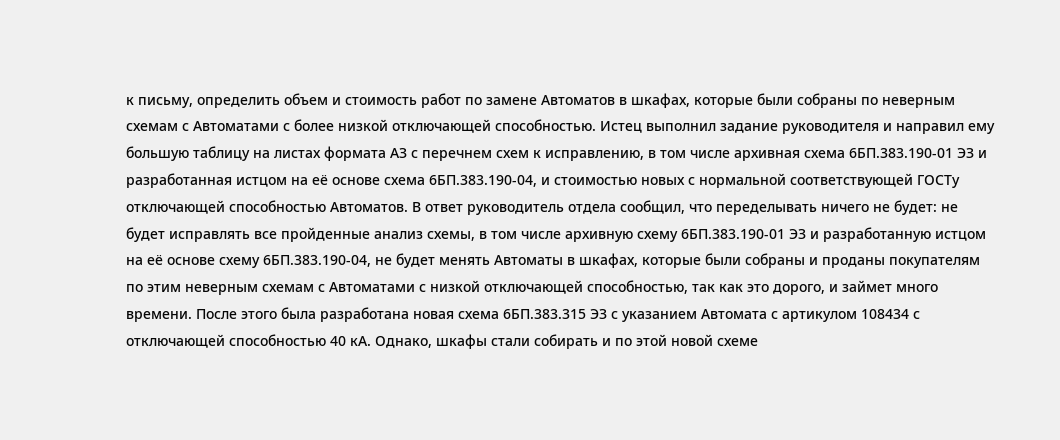к письму, определить объем и стоимость работ по замене Автоматов в шкафах, которые были собраны по неверным схемам с Автоматами с более низкой отключающей способностью. Истец выполнил задание руководителя и направил ему большую таблицу на листах формата АЗ с перечнем схем к исправлению, в том числе архивная схема 6БП.383.190-01 ЭЗ и разработанная истцом на её основе схема 6БП.383.190-04, и стоимостью новых с нормальной соответствующей ГОСТу отключающей способностью Автоматов. В ответ руководитель отдела сообщил, что переделывать ничего не будет: не будет исправлять все пройденные анализ схемы, в том числе архивную схему 6БП.383.190-01 ЭЗ и разработанную истцом на её основе схему 6БП.383.190-04, не будет менять Автоматы в шкафах, которые были собраны и проданы покупателям по этим неверным схемам с Автоматами с низкой отключающей способностью, так как это дорого, и займет много времени. После этого была разработана новая схема 6БП.383.315 ЭЗ с указанием Автомата с артикулом 108434 с отключающей способностью 40 кА. Однако, шкафы стали собирать и по этой новой схеме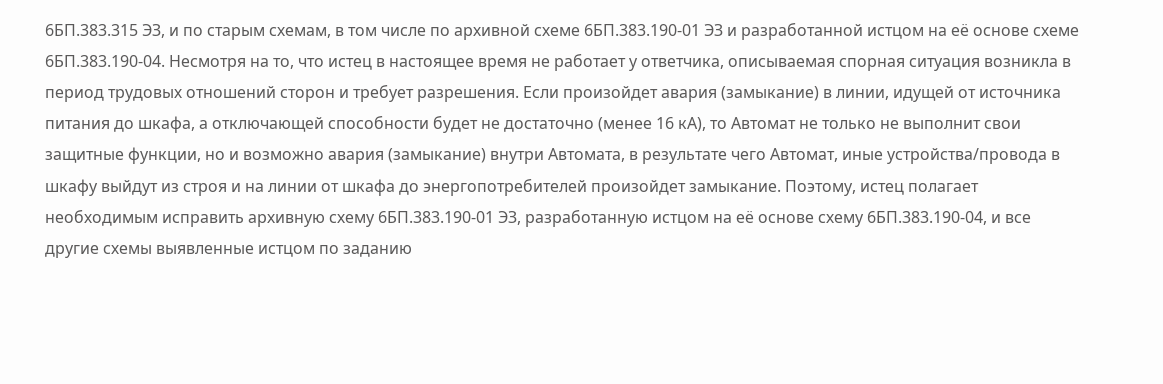6БП.383.315 ЭЗ, и по старым схемам, в том числе по архивной схеме 6БП.383.190-01 ЭЗ и разработанной истцом на её основе схеме 6БП.383.190-04. Несмотря на то, что истец в настоящее время не работает у ответчика, описываемая спорная ситуация возникла в период трудовых отношений сторон и требует разрешения. Если произойдет авария (замыкание) в линии, идущей от источника питания до шкафа, а отключающей способности будет не достаточно (менее 16 кА), то Автомат не только не выполнит свои защитные функции, но и возможно авария (замыкание) внутри Автомата, в результате чего Автомат, иные устройства/провода в шкафу выйдут из строя и на линии от шкафа до энергопотребителей произойдет замыкание. Поэтому, истец полагает необходимым исправить архивную схему 6БП.383.190-01 ЭЗ, разработанную истцом на её основе схему 6БП.383.190-04, и все другие схемы выявленные истцом по заданию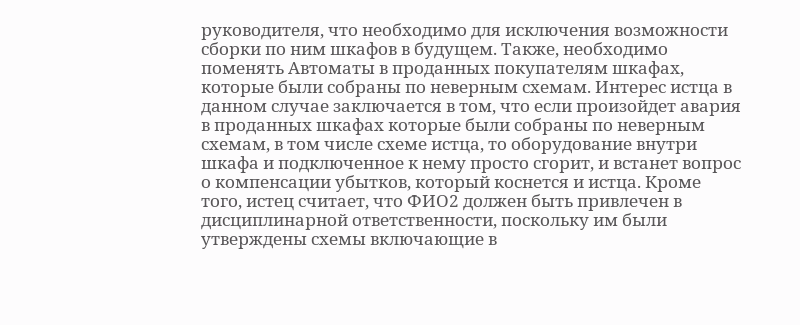руководителя, что необходимо для исключения возможности сборки по ним шкафов в будущем. Также, необходимо поменять Автоматы в проданных покупателям шкафах, которые были собраны по неверным схемам. Интерес истца в данном случае заключается в том, что если произойдет авария в проданных шкафах которые были собраны по неверным схемам, в том числе схеме истца, то оборудование внутри шкафа и подключенное к нему просто сгорит, и встанет вопрос о компенсации убытков, который коснется и истца. Кроме того, истец считает, что ФИО2 должен быть привлечен в дисциплинарной ответственности, поскольку им были утверждены схемы включающие в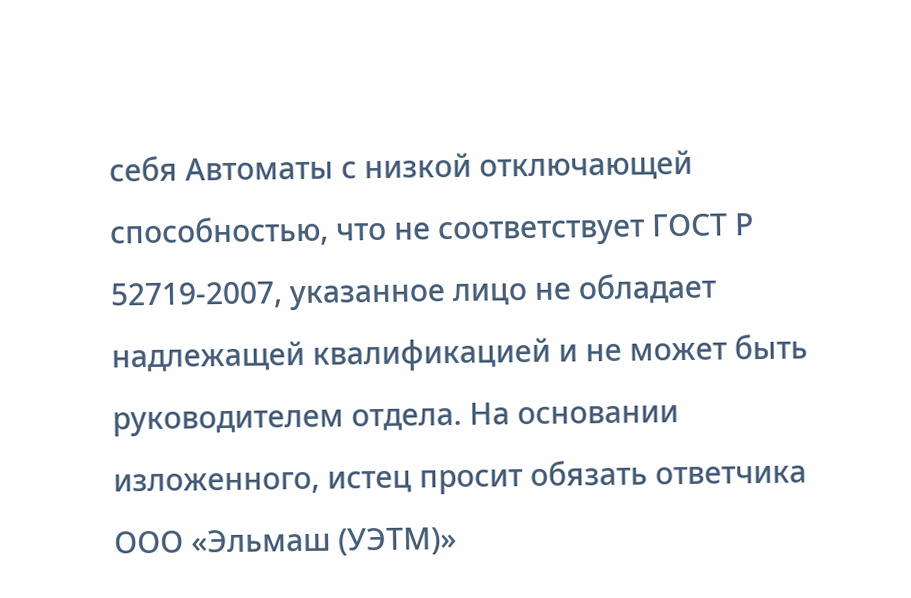себя Автоматы с низкой отключающей способностью, что не соответствует ГОСТ Р 52719-2007, указанное лицо не обладает надлежащей квалификацией и не может быть руководителем отдела. На основании изложенного, истец просит обязать ответчика ООО «Эльмаш (УЭТМ)»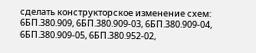сделать конструкторское изменение схем: 6БП.380.909, 6БП.380.909-03, 6БП.380.909-04, 6БП.380.909-05, 6БП.380.952-02,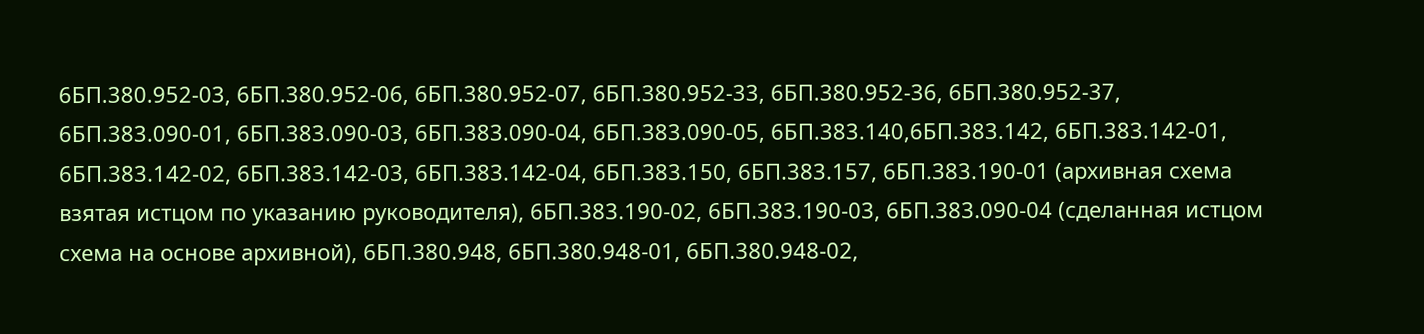6БП.380.952-03, 6БП.380.952-06, 6БП.380.952-07, 6БП.380.952-33, 6БП.380.952-36, 6БП.380.952-37, 6БП.383.090-01, 6БП.383.090-03, 6БП.383.090-04, 6БП.383.090-05, 6БП.383.140,6БП.383.142, 6БП.383.142-01, 6БП.383.142-02, 6БП.383.142-03, 6БП.383.142-04, 6БП.383.150, 6БП.383.157, 6БП.383.190-01 (архивная схема взятая истцом по указанию руководителя), 6БП.383.190-02, 6БП.383.190-03, 6БП.383.090-04 (сделанная истцом схема на основе архивной), 6БП.380.948, 6БП.380.948-01, 6БП.380.948-02,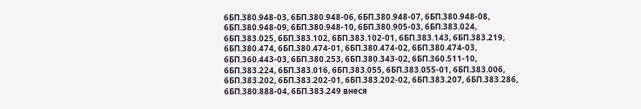6БП.380.948-03, 6БП.380.948-06, 6БП.380.948-07, 6БП.380.948-08, 6БП.380.948-09, 6БП.380.948-10, 6БП.380.905-03, 6БП.383.024, 6БП.383.025, 6БП.383.102, 6БП.383.102-01, 6БП.383.143, 6БП.383.219, 6БП.380.474, 6БП.380.474-01, 6БП.380.474-02, 6БП.380.474-03, 6БП.360.443-03, 6БП.380.253, 6БП.380.343-02, 6БП.360.511-10, 6БП.383.224, 6БП.383.016, 6БП.383.055, 6БП.383.055-01, 6БП.383.006, 6БП.383.202, 6БП.383.202-01, 6БП.383.202-02, 6БП.383.207, 6БП.383.286, 6БП.380.888-04, 6БП.383.249 внеся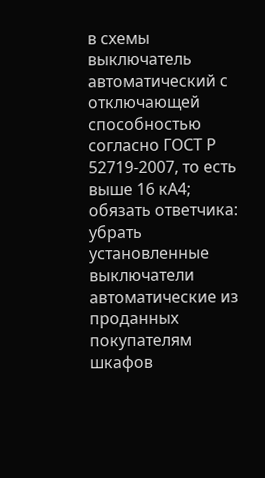в схемы выключатель автоматический с отключающей способностью согласно ГОСТ Р 52719-2007, то есть выше 16 кА4; обязать ответчика: убрать установленные выключатели автоматические из проданных покупателям шкафов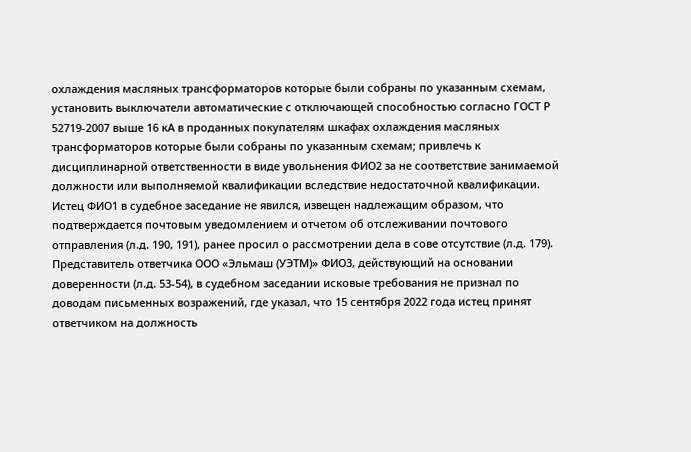охлаждения масляных трансформаторов которые были собраны по указанным схемам, установить выключатели автоматические с отключающей способностью согласно ГОСТ Р 52719-2007 выше 16 кА в проданных покупателям шкафах охлаждения масляных трансформаторов которые были собраны по указанным схемам; привлечь к дисциплинарной ответственности в виде увольнения ФИО2 за не соответствие занимаемой должности или выполняемой квалификации вследствие недостаточной квалификации. Истец ФИО1 в судебное заседание не явился, извещен надлежащим образом, что подтверждается почтовым уведомлением и отчетом об отслеживании почтового отправления (л.д. 190, 191), ранее просил о рассмотрении дела в сове отсутствие (л.д. 179). Представитель ответчика ООО «Эльмаш (УЭТМ)» ФИО3, действующий на основании доверенности (л.д. 53-54), в судебном заседании исковые требования не признал по доводам письменных возражений, где указал, что 15 сентября 2022 года истец принят ответчиком на должность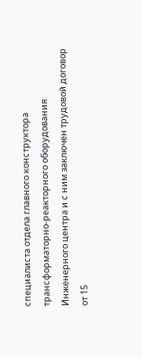специалиста отдела главного конструктора трансформаторно-реакторного оборудования Инженерного центра и с ним заключен трудовой договор от 15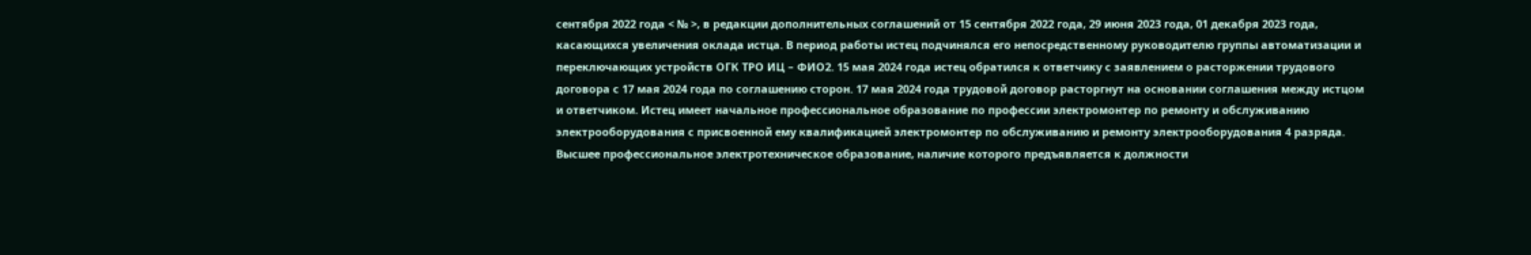сентября 2022 года < № >, в редакции дополнительных соглашений от 15 сентября 2022 года, 29 июня 2023 года, 01 декабря 2023 года, касающихся увеличения оклада истца. В период работы истец подчинялся его непосредственному руководителю группы автоматизации и переключающих устройств ОГК ТРО ИЦ – ФИО2. 15 мая 2024 года истец обратился к ответчику с заявлением о расторжении трудового договора с 17 мая 2024 года по соглашению сторон. 17 мая 2024 года трудовой договор расторгнут на основании соглашения между истцом и ответчиком. Истец имеет начальное профессиональное образование по профессии электромонтер по ремонту и обслуживанию электрооборудования с присвоенной ему квалификацией электромонтер по обслуживанию и ремонту электрооборудования 4 разряда. Высшее профессиональное электротехническое образование, наличие которого предъявляется к должности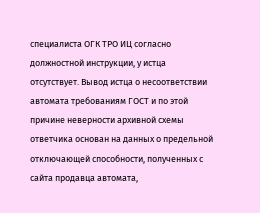специалиста ОГК ТРО ИЦ согласно должностной инструкции, у истца отсутствует. Вывод истца о несоответствии автомата требованиям ГОСТ и по этой причине неверности архивной схемы ответчика основан на данных о предельной отключающей способности, полученных с сайта продавца автомата,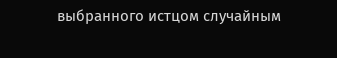выбранного истцом случайным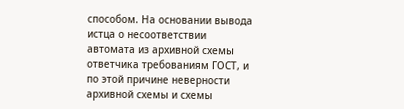способом. На основании вывода истца о несоответствии автомата из архивной схемы ответчика требованиям ГОСТ, и по этой причине неверности архивной схемы и схемы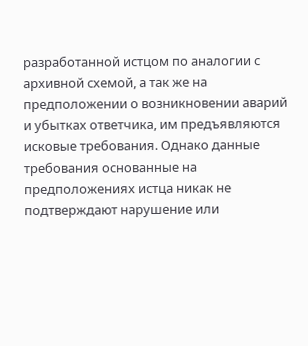разработанной истцом по аналогии с архивной схемой, а так же на предположении о возникновении аварий и убытках ответчика, им предъявляются исковые требования. Однако данные требования основанные на предположениях истца никак не подтверждают нарушение или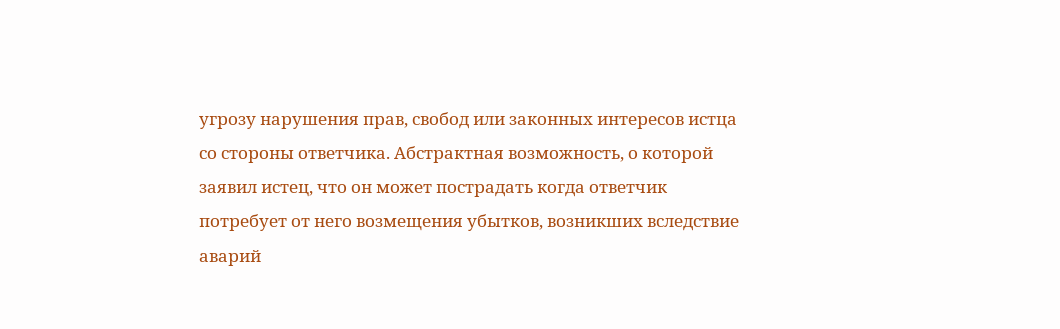угрозу нарушения прав, свобод или законных интересов истца со стороны ответчика. Абстрактная возможность, о которой заявил истец, что он может пострадать когда ответчик потребует от него возмещения убытков, возникших вследствие аварий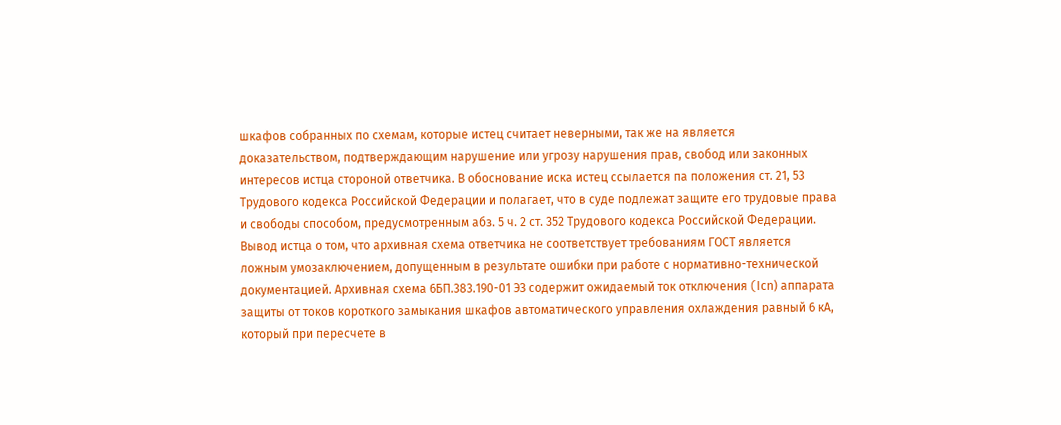шкафов собранных по схемам, которые истец считает неверными, так же на является доказательством, подтверждающим нарушение или угрозу нарушения прав, свобод или законных интересов истца стороной ответчика. В обоснование иска истец ссылается па положения ст. 21, 53 Трудового кодекса Российской Федерации и полагает, что в суде подлежат защите его трудовые права и свободы способом, предусмотренным абз. 5 ч. 2 ст. 352 Трудового кодекса Российской Федерации. Вывод истца о том, что архивная схема ответчика не соответствует требованиям ГОСТ является ложным умозаключением, допущенным в результате ошибки при работе с нормативно-технической документацией. Архивная схема 6БП.383.190-01 ЭЗ содержит ожидаемый ток отключения (Iсn) аппарата защиты от токов короткого замыкания шкафов автоматического управления охлаждения равный 6 кА, который при пересчете в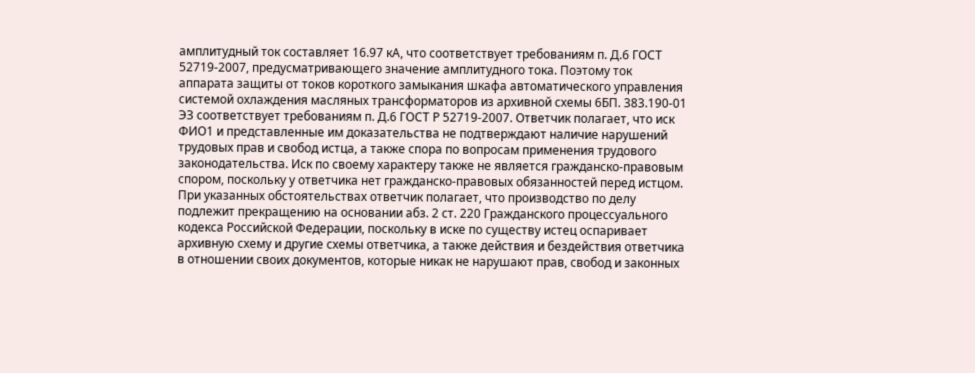амплитудный ток составляет 16.97 кА, что соответствует требованиям п. Д.6 ГОСТ 52719-2007, предусматривающего значение амплитудного тока. Поэтому ток аппарата защиты от токов короткого замыкания шкафа автоматического управления системой охлаждения масляных трансформаторов из архивной схемы 6БП. 383.190-01 ЭЗ соответствует требованиям п. Д.6 ГОСТ Р 52719-2007. Ответчик полагает, что иск ФИО1 и представленные им доказательства не подтверждают наличие нарушений трудовых прав и свобод истца, а также спора по вопросам применения трудового законодательства. Иск по своему характеру также не является гражданско-правовым спором, поскольку у ответчика нет гражданско-правовых обязанностей перед истцом. При указанных обстоятельствах ответчик полагает, что производство по делу подлежит прекращению на основании абз. 2 ст. 220 Гражданского процессуального кодекса Российской Федерации, поскольку в иске по существу истец оспаривает архивную схему и другие схемы ответчика, а также действия и бездействия ответчика в отношении своих документов, которые никак не нарушают прав, свобод и законных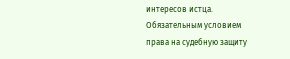интересов истца. Обязательным условием права на судебную защиту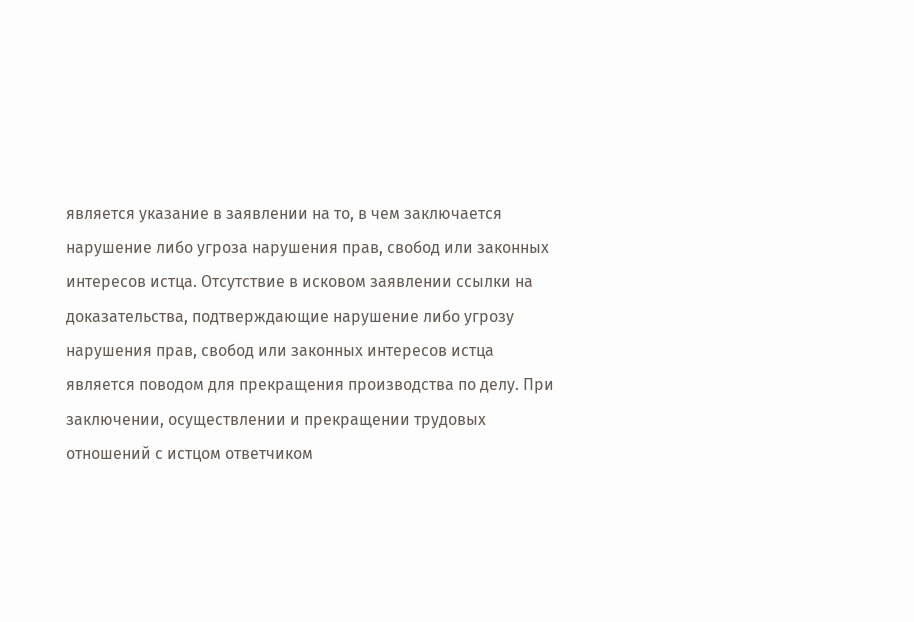является указание в заявлении на то, в чем заключается нарушение либо угроза нарушения прав, свобод или законных интересов истца. Отсутствие в исковом заявлении ссылки на доказательства, подтверждающие нарушение либо угрозу нарушения прав, свобод или законных интересов истца является поводом для прекращения производства по делу. При заключении, осуществлении и прекращении трудовых отношений с истцом ответчиком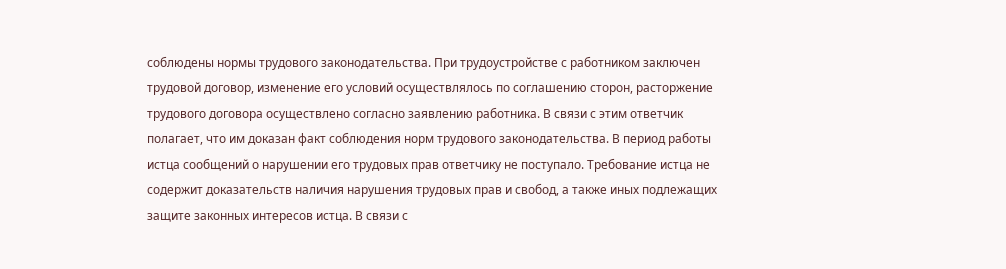соблюдены нормы трудового законодательства. При трудоустройстве с работником заключен трудовой договор, изменение его условий осуществлялось по соглашению сторон, расторжение трудового договора осуществлено согласно заявлению работника. В связи с этим ответчик полагает, что им доказан факт соблюдения норм трудового законодательства. В период работы истца сообщений о нарушении его трудовых прав ответчику не поступало. Требование истца не содержит доказательств наличия нарушения трудовых прав и свобод, а также иных подлежащих защите законных интересов истца. В связи с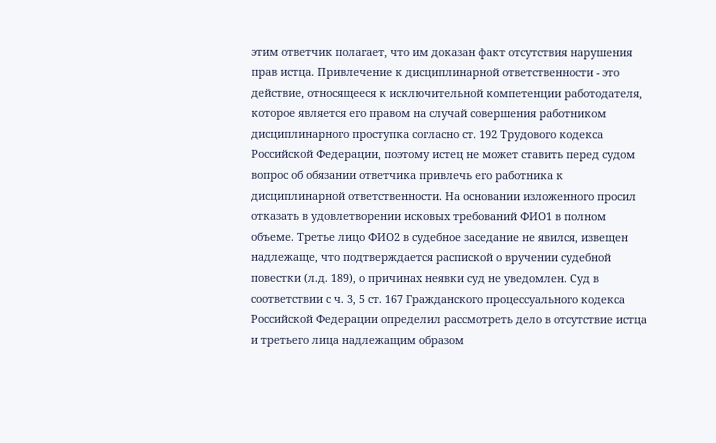этим ответчик полагает, что им доказан факт отсутствия нарушения прав истца. Привлечение к дисциплинарной ответственности - это действие, относящееся к исключительной компетенции работодателя, которое является его правом на случай совершения работником дисциплинарного проступка согласно ст. 192 Трудового кодекса Российской Федерации, поэтому истец не может ставить перед судом вопрос об обязании ответчика привлечь его работника к дисциплинарной ответственности. На основании изложенного просил отказать в удовлетворении исковых требований ФИО1 в полном объеме. Третье лицо ФИО2 в судебное заседание не явился, извещен надлежаще, что подтверждается распиской о вручении судебной повестки (л.д. 189), о причинах неявки суд не уведомлен. Суд в соответствии с ч. 3, 5 ст. 167 Гражданского процессуального кодекса Российской Федерации определил рассмотреть дело в отсутствие истца и третьего лица надлежащим образом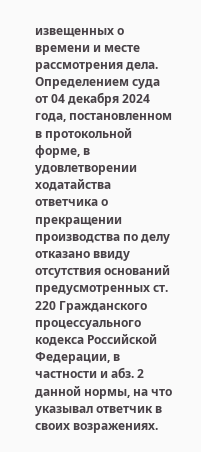извещенных о времени и месте рассмотрения дела. Определением суда от 04 декабря 2024 года, постановленном в протокольной форме, в удовлетворении ходатайства ответчика о прекращении производства по делу отказано ввиду отсутствия оснований предусмотренных ст. 220 Гражданского процессуального кодекса Российской Федерации, в частности и абз. 2 данной нормы, на что указывал ответчик в своих возражениях.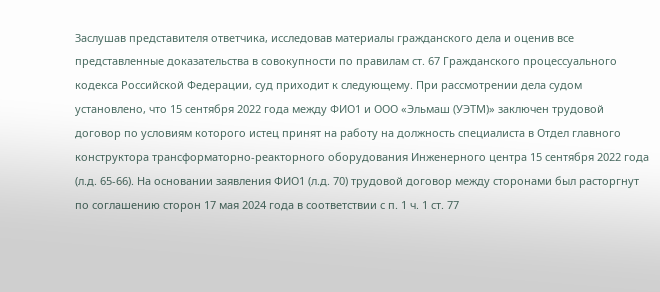Заслушав представителя ответчика, исследовав материалы гражданского дела и оценив все представленные доказательства в совокупности по правилам ст. 67 Гражданского процессуального кодекса Российской Федерации, суд приходит к следующему. При рассмотрении дела судом установлено, что 15 сентября 2022 года между ФИО1 и ООО «Эльмаш (УЭТМ)» заключен трудовой договор по условиям которого истец принят на работу на должность специалиста в Отдел главного конструктора трансформаторно-реакторного оборудования Инженерного центра 15 сентября 2022 года (л.д. 65-66). На основании заявления ФИО1 (л.д. 70) трудовой договор между сторонами был расторгнут по соглашению сторон 17 мая 2024 года в соответствии с п. 1 ч. 1 ст. 77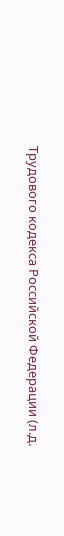Трудового кодекса Российской Федерации (л.д.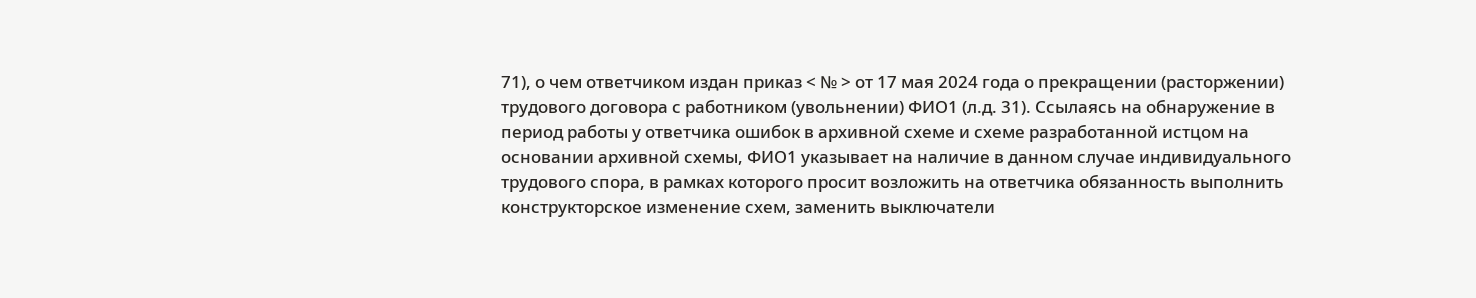71), о чем ответчиком издан приказ < № > от 17 мая 2024 года о прекращении (расторжении) трудового договора с работником (увольнении) ФИО1 (л.д. 31). Ссылаясь на обнаружение в период работы у ответчика ошибок в архивной схеме и схеме разработанной истцом на основании архивной схемы, ФИО1 указывает на наличие в данном случае индивидуального трудового спора, в рамках которого просит возложить на ответчика обязанность выполнить конструкторское изменение схем, заменить выключатели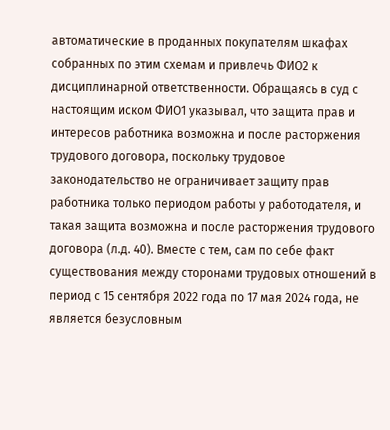автоматические в проданных покупателям шкафах собранных по этим схемам и привлечь ФИО2 к дисциплинарной ответственности. Обращаясь в суд с настоящим иском ФИО1 указывал, что защита прав и интересов работника возможна и после расторжения трудового договора, поскольку трудовое законодательство не ограничивает защиту прав работника только периодом работы у работодателя, и такая защита возможна и после расторжения трудового договора (л.д. 40). Вместе с тем, сам по себе факт существования между сторонами трудовых отношений в период с 15 сентября 2022 года по 17 мая 2024 года, не является безусловным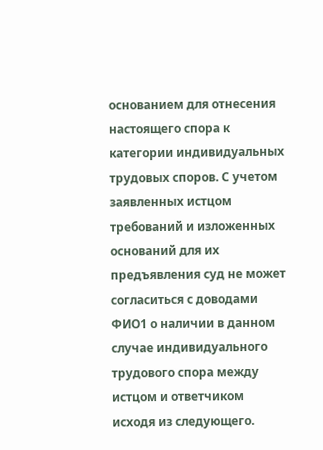основанием для отнесения настоящего спора к категории индивидуальных трудовых споров. С учетом заявленных истцом требований и изложенных оснований для их предъявления суд не может согласиться с доводами ФИО1 о наличии в данном случае индивидуального трудового спора между истцом и ответчиком исходя из следующего.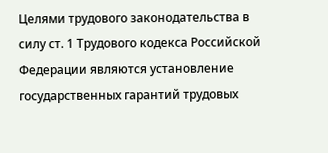Целями трудового законодательства в силу ст. 1 Трудового кодекса Российской Федерации являются установление государственных гарантий трудовых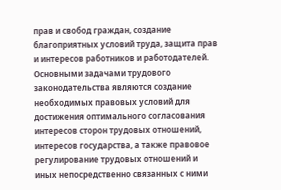прав и свобод граждан, создание благоприятных условий труда, защита прав и интересов работников и работодателей. Основными задачами трудового законодательства являются создание необходимых правовых условий для достижения оптимального согласования интересов сторон трудовых отношений, интересов государства, а также правовое регулирование трудовых отношений и иных непосредственно связанных с ними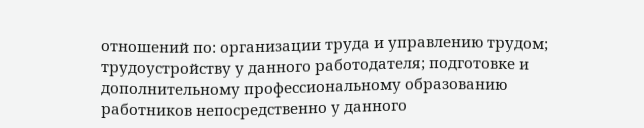отношений по: организации труда и управлению трудом; трудоустройству у данного работодателя; подготовке и дополнительному профессиональному образованию работников непосредственно у данного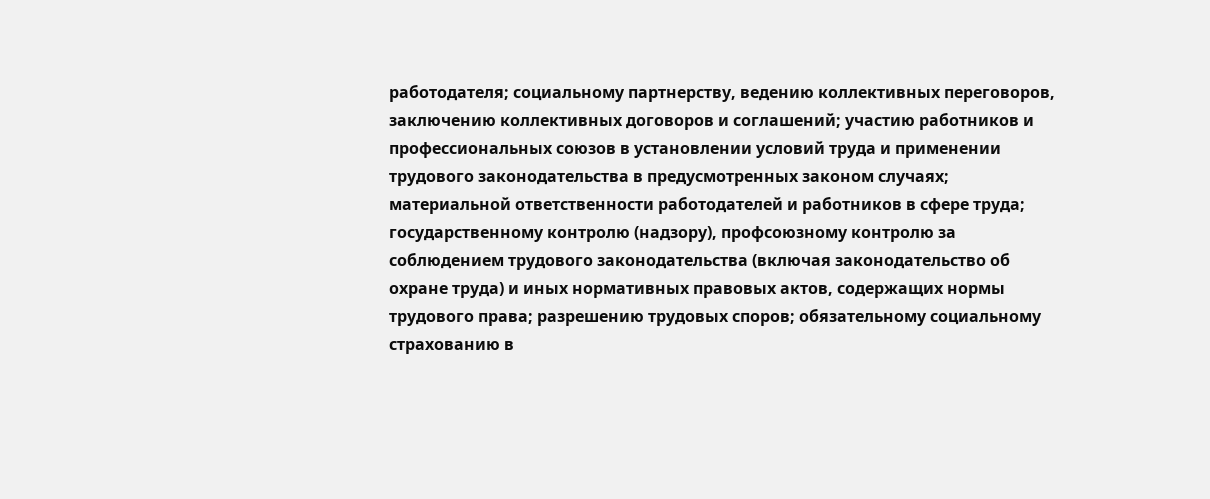работодателя; социальному партнерству, ведению коллективных переговоров, заключению коллективных договоров и соглашений; участию работников и профессиональных союзов в установлении условий труда и применении трудового законодательства в предусмотренных законом случаях; материальной ответственности работодателей и работников в сфере труда; государственному контролю (надзору), профсоюзному контролю за соблюдением трудового законодательства (включая законодательство об охране труда) и иных нормативных правовых актов, содержащих нормы трудового права; разрешению трудовых споров; обязательному социальному страхованию в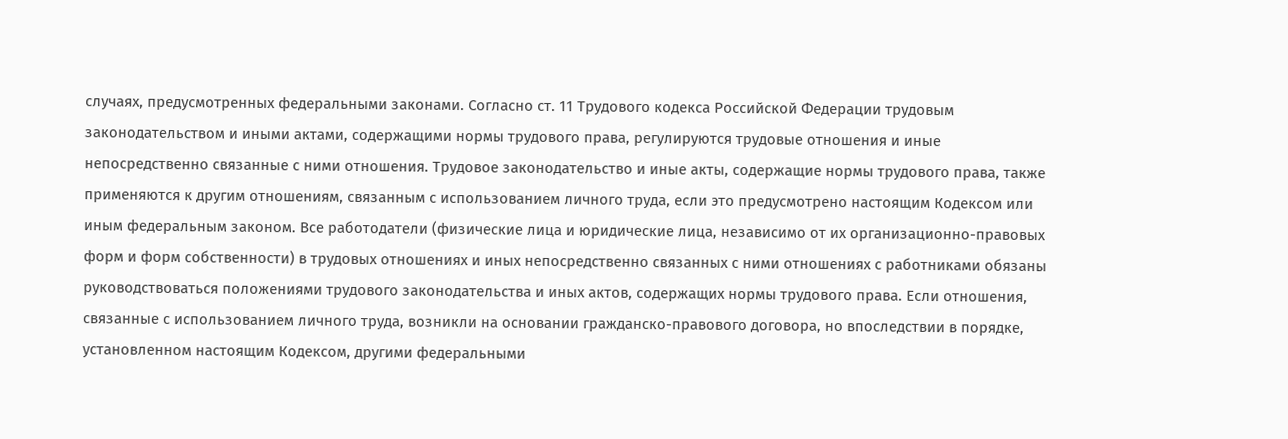случаях, предусмотренных федеральными законами. Согласно ст. 11 Трудового кодекса Российской Федерации трудовым законодательством и иными актами, содержащими нормы трудового права, регулируются трудовые отношения и иные непосредственно связанные с ними отношения. Трудовое законодательство и иные акты, содержащие нормы трудового права, также применяются к другим отношениям, связанным с использованием личного труда, если это предусмотрено настоящим Кодексом или иным федеральным законом. Все работодатели (физические лица и юридические лица, независимо от их организационно-правовых форм и форм собственности) в трудовых отношениях и иных непосредственно связанных с ними отношениях с работниками обязаны руководствоваться положениями трудового законодательства и иных актов, содержащих нормы трудового права. Если отношения, связанные с использованием личного труда, возникли на основании гражданско-правового договора, но впоследствии в порядке, установленном настоящим Кодексом, другими федеральными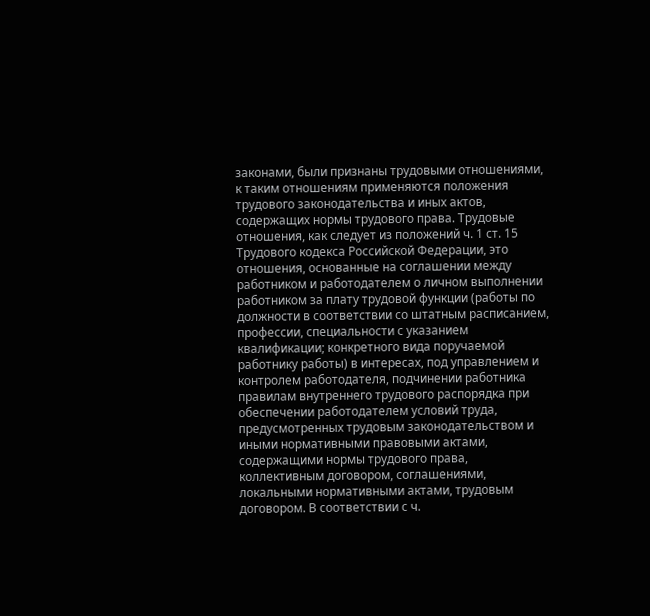законами, были признаны трудовыми отношениями, к таким отношениям применяются положения трудового законодательства и иных актов, содержащих нормы трудового права. Трудовые отношения, как следует из положений ч. 1 ст. 15 Трудового кодекса Российской Федерации, это отношения, основанные на соглашении между работником и работодателем о личном выполнении работником за плату трудовой функции (работы по должности в соответствии со штатным расписанием, профессии, специальности с указанием квалификации; конкретного вида поручаемой работнику работы) в интересах, под управлением и контролем работодателя, подчинении работника правилам внутреннего трудового распорядка при обеспечении работодателем условий труда, предусмотренных трудовым законодательством и иными нормативными правовыми актами, содержащими нормы трудового права, коллективным договором, соглашениями, локальными нормативными актами, трудовым договором. В соответствии с ч.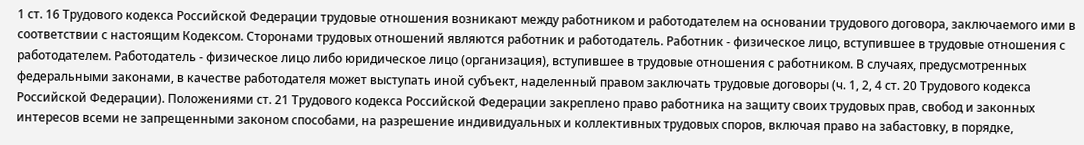1 ст. 16 Трудового кодекса Российской Федерации трудовые отношения возникают между работником и работодателем на основании трудового договора, заключаемого ими в соответствии с настоящим Кодексом. Сторонами трудовых отношений являются работник и работодатель. Работник - физическое лицо, вступившее в трудовые отношения с работодателем. Работодатель - физическое лицо либо юридическое лицо (организация), вступившее в трудовые отношения с работником. В случаях, предусмотренных федеральными законами, в качестве работодателя может выступать иной субъект, наделенный правом заключать трудовые договоры (ч. 1, 2, 4 ст. 20 Трудового кодекса Российской Федерации). Положениями ст. 21 Трудового кодекса Российской Федерации закреплено право работника на защиту своих трудовых прав, свобод и законных интересов всеми не запрещенными законом способами, на разрешение индивидуальных и коллективных трудовых споров, включая право на забастовку, в порядке,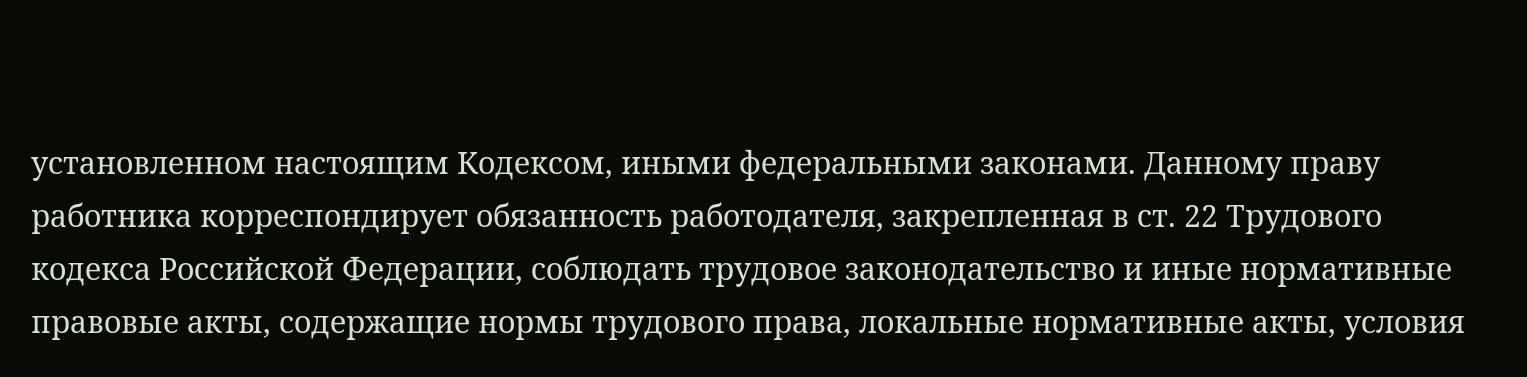установленном настоящим Кодексом, иными федеральными законами. Данному праву работника корреспондирует обязанность работодателя, закрепленная в ст. 22 Трудового кодекса Российской Федерации, соблюдать трудовое законодательство и иные нормативные правовые акты, содержащие нормы трудового права, локальные нормативные акты, условия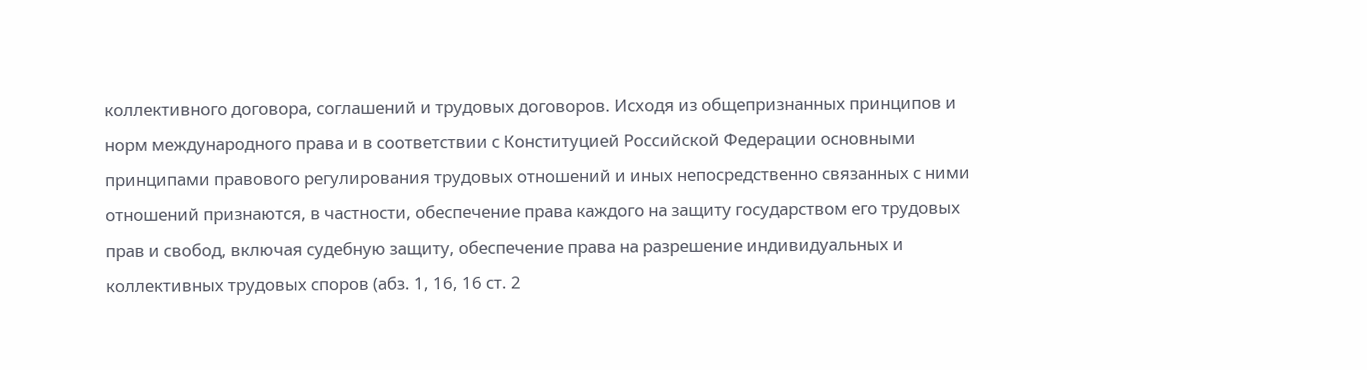коллективного договора, соглашений и трудовых договоров. Исходя из общепризнанных принципов и норм международного права и в соответствии с Конституцией Российской Федерации основными принципами правового регулирования трудовых отношений и иных непосредственно связанных с ними отношений признаются, в частности, обеспечение права каждого на защиту государством его трудовых прав и свобод, включая судебную защиту, обеспечение права на разрешение индивидуальных и коллективных трудовых споров (абз. 1, 16, 16 ст. 2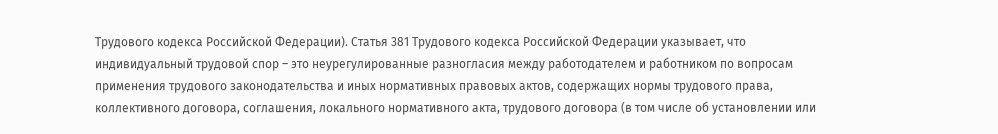Трудового кодекса Российской Федерации). Статья 381 Трудового кодекса Российской Федерации указывает, что индивидуальный трудовой спор – это неурегулированные разногласия между работодателем и работником по вопросам применения трудового законодательства и иных нормативных правовых актов, содержащих нормы трудового права, коллективного договора, соглашения, локального нормативного акта, трудового договора (в том числе об установлении или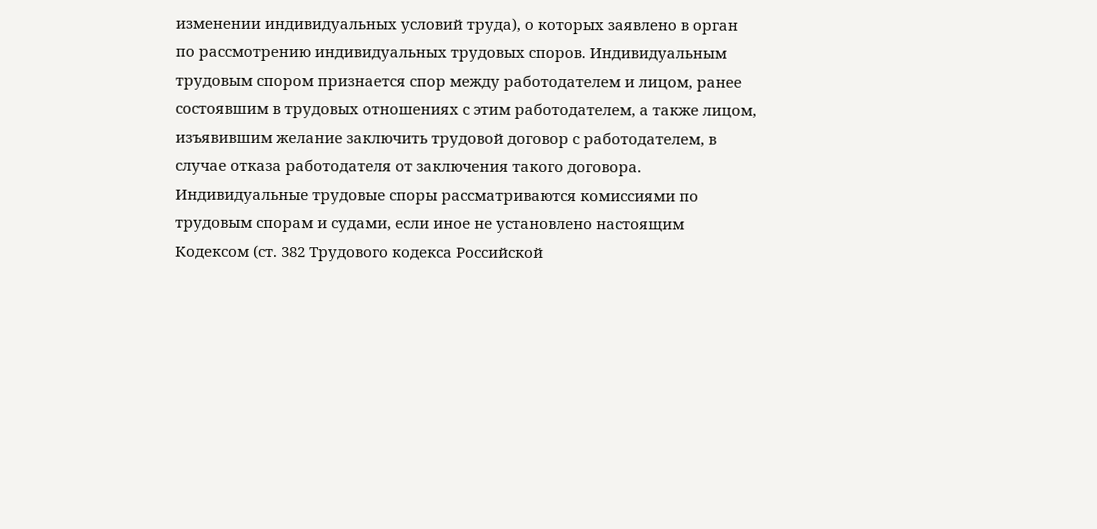изменении индивидуальных условий труда), о которых заявлено в орган по рассмотрению индивидуальных трудовых споров. Индивидуальным трудовым спором признается спор между работодателем и лицом, ранее состоявшим в трудовых отношениях с этим работодателем, а также лицом, изъявившим желание заключить трудовой договор с работодателем, в случае отказа работодателя от заключения такого договора. Индивидуальные трудовые споры рассматриваются комиссиями по трудовым спорам и судами, если иное не установлено настоящим Кодексом (ст. 382 Трудового кодекса Российской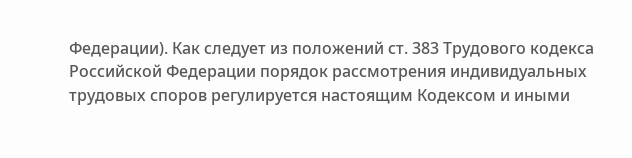Федерации). Как следует из положений ст. 383 Трудового кодекса Российской Федерации порядок рассмотрения индивидуальных трудовых споров регулируется настоящим Кодексом и иными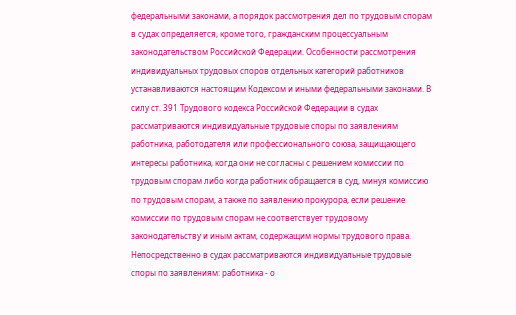федеральными законами, а порядок рассмотрения дел по трудовым спорам в судах определяется, кроме того, гражданским процессуальным законодательством Российской Федерации. Особенности рассмотрения индивидуальных трудовых споров отдельных категорий работников устанавливаются настоящим Кодексом и иными федеральными законами. В силу ст. 391 Трудового кодекса Российской Федерации в судах рассматриваются индивидуальные трудовые споры по заявлениям работника, работодателя или профессионального союза, защищающего интересы работника, когда они не согласны с решением комиссии по трудовым спорам либо когда работник обращается в суд, минуя комиссию по трудовым спорам, а также по заявлению прокурора, если решение комиссии по трудовым спорам не соответствует трудовому законодательству и иным актам, содержащим нормы трудового права. Непосредственно в судах рассматриваются индивидуальные трудовые споры по заявлениям: работника - о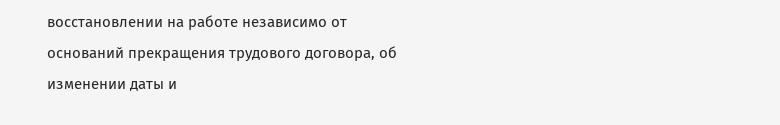восстановлении на работе независимо от оснований прекращения трудового договора, об изменении даты и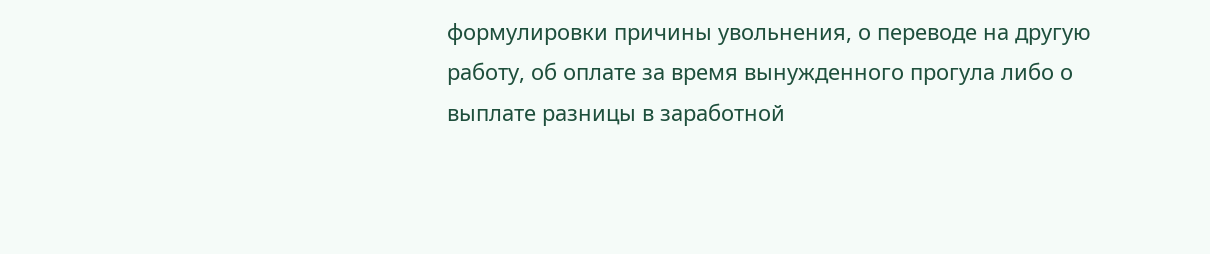формулировки причины увольнения, о переводе на другую работу, об оплате за время вынужденного прогула либо о выплате разницы в заработной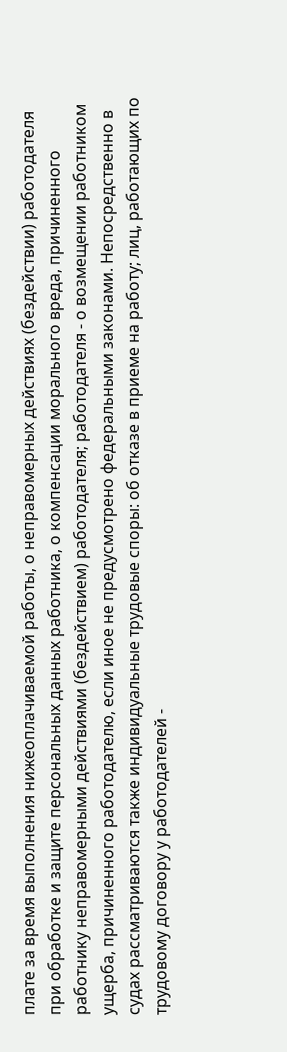плате за время выполнения нижеоплачиваемой работы, о неправомерных действиях (бездействии) работодателя при обработке и защите персональных данных работника, о компенсации морального вреда, причиненного работнику неправомерными действиями (бездействием) работодателя; работодателя - о возмещении работником ущерба, причиненного работодателю, если иное не предусмотрено федеральными законами. Непосредственно в судах рассматриваются также индивидуальные трудовые споры: об отказе в приеме на работу; лиц, работающих по трудовому договору у работодателей -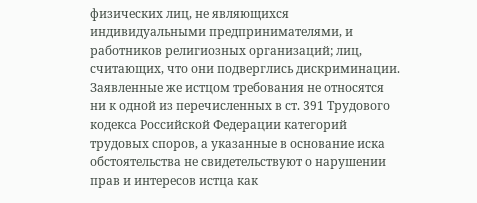физических лиц, не являющихся индивидуальными предпринимателями, и работников религиозных организаций; лиц, считающих, что они подверглись дискриминации. Заявленные же истцом требования не относятся ни к одной из перечисленных в ст. 391 Трудового кодекса Российской Федерации категорий трудовых споров, а указанные в основание иска обстоятельства не свидетельствуют о нарушении прав и интересов истца как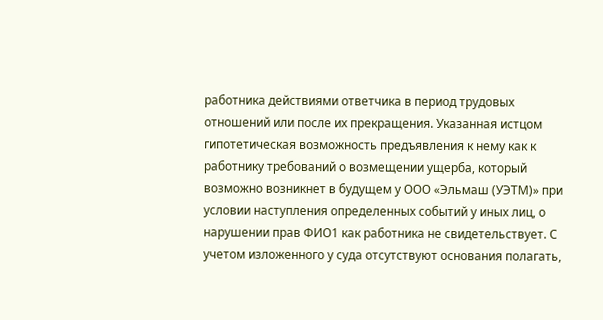работника действиями ответчика в период трудовых отношений или после их прекращения. Указанная истцом гипотетическая возможность предъявления к нему как к работнику требований о возмещении ущерба, который возможно возникнет в будущем у ООО «Эльмаш (УЭТМ)» при условии наступления определенных событий у иных лиц, о нарушении прав ФИО1 как работника не свидетельствует. С учетом изложенного у суда отсутствуют основания полагать,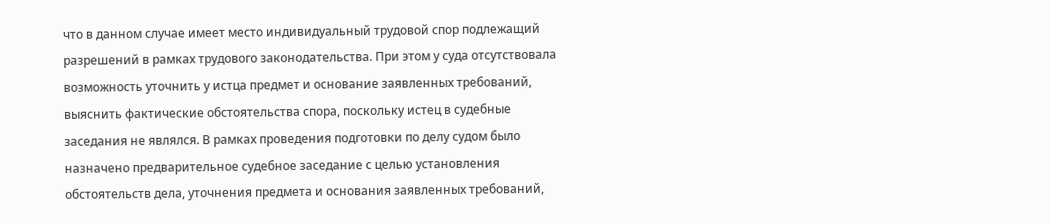что в данном случае имеет место индивидуальный трудовой спор подлежащий разрешений в рамках трудового законодательства. При этом у суда отсутствовала возможность уточнить у истца предмет и основание заявленных требований, выяснить фактические обстоятельства спора, поскольку истец в судебные заседания не являлся. В рамках проведения подготовки по делу судом было назначено предварительное судебное заседание с целью установления обстоятельств дела, уточнения предмета и основания заявленных требований,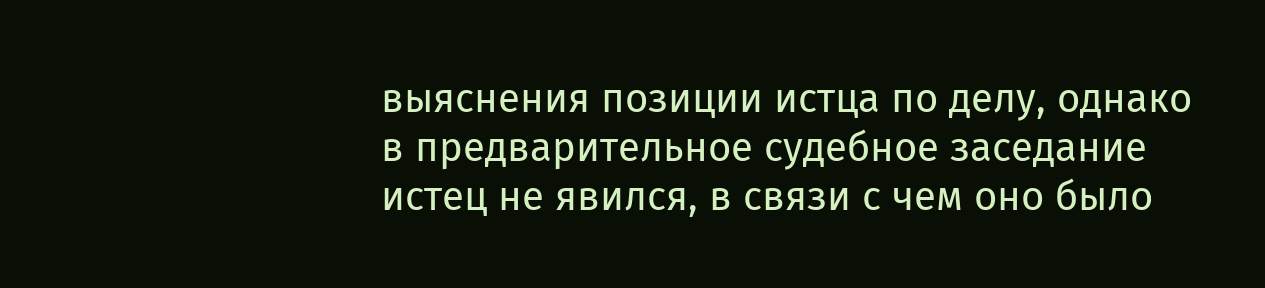выяснения позиции истца по делу, однако в предварительное судебное заседание истец не явился, в связи с чем оно было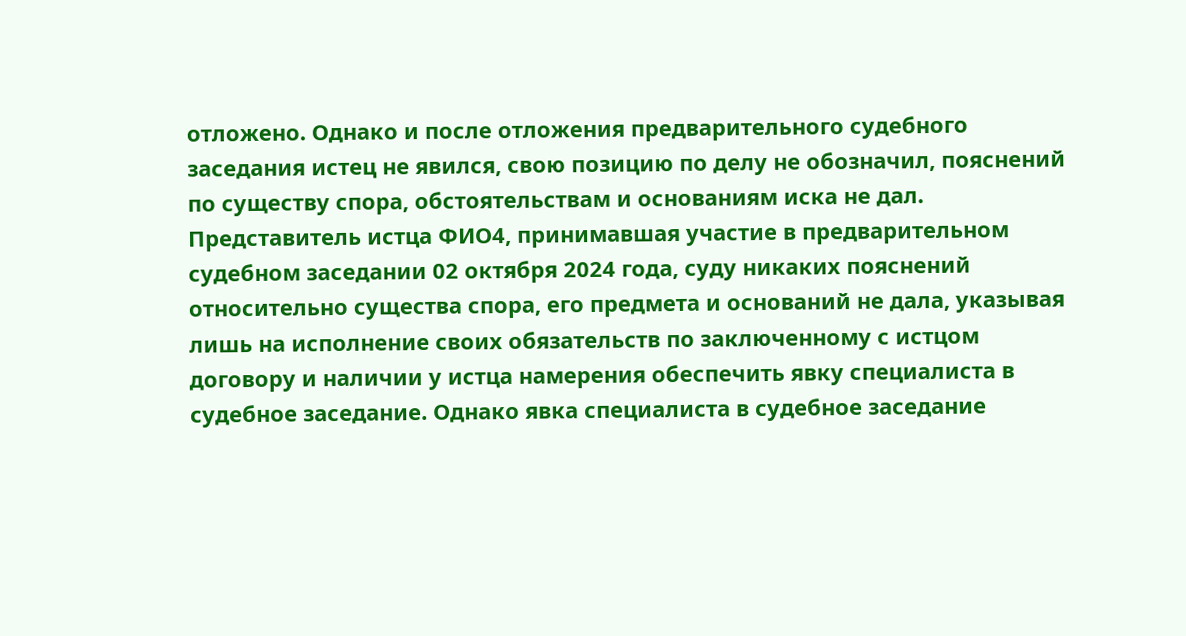отложено. Однако и после отложения предварительного судебного заседания истец не явился, свою позицию по делу не обозначил, пояснений по существу спора, обстоятельствам и основаниям иска не дал. Представитель истца ФИО4, принимавшая участие в предварительном судебном заседании 02 октября 2024 года, суду никаких пояснений относительно существа спора, его предмета и оснований не дала, указывая лишь на исполнение своих обязательств по заключенному с истцом договору и наличии у истца намерения обеспечить явку специалиста в судебное заседание. Однако явка специалиста в судебное заседание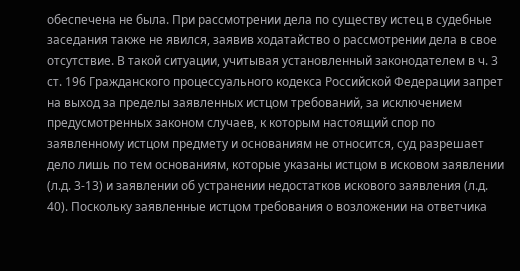обеспечена не была. При рассмотрении дела по существу истец в судебные заседания также не явился, заявив ходатайство о рассмотрении дела в свое отсутствие. В такой ситуации, учитывая установленный законодателем в ч. 3 ст. 196 Гражданского процессуального кодекса Российской Федерации запрет на выход за пределы заявленных истцом требований, за исключением предусмотренных законом случаев, к которым настоящий спор по заявленному истцом предмету и основаниям не относится, суд разрешает дело лишь по тем основаниям, которые указаны истцом в исковом заявлении (л.д. 3-13) и заявлении об устранении недостатков искового заявления (л.д. 40). Поскольку заявленные истцом требования о возложении на ответчика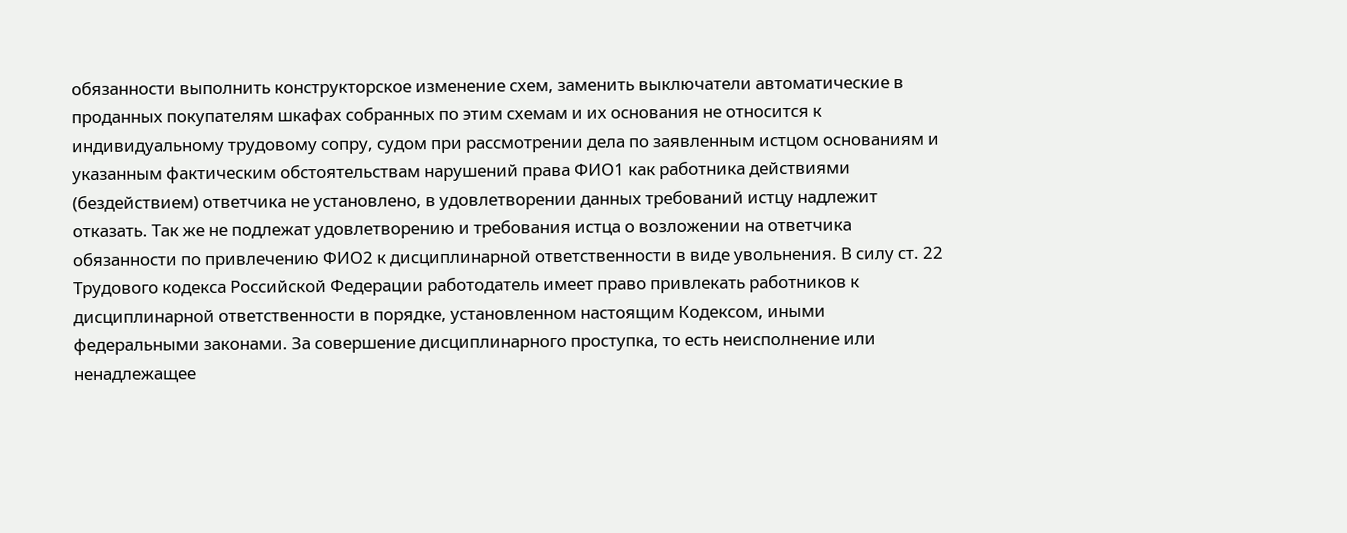обязанности выполнить конструкторское изменение схем, заменить выключатели автоматические в проданных покупателям шкафах собранных по этим схемам и их основания не относится к индивидуальному трудовому сопру, судом при рассмотрении дела по заявленным истцом основаниям и указанным фактическим обстоятельствам нарушений права ФИО1 как работника действиями (бездействием) ответчика не установлено, в удовлетворении данных требований истцу надлежит отказать. Так же не подлежат удовлетворению и требования истца о возложении на ответчика обязанности по привлечению ФИО2 к дисциплинарной ответственности в виде увольнения. В силу ст. 22 Трудового кодекса Российской Федерации работодатель имеет право привлекать работников к дисциплинарной ответственности в порядке, установленном настоящим Кодексом, иными федеральными законами. За совершение дисциплинарного проступка, то есть неисполнение или ненадлежащее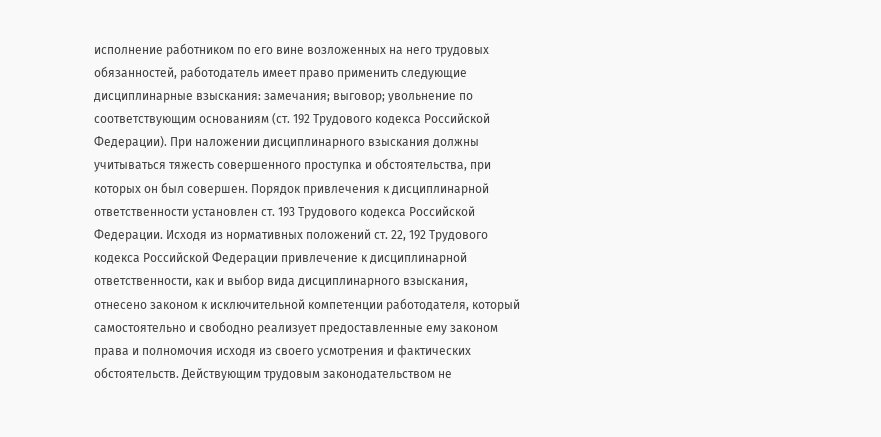исполнение работником по его вине возложенных на него трудовых обязанностей, работодатель имеет право применить следующие дисциплинарные взыскания: замечания; выговор; увольнение по соответствующим основаниям (ст. 192 Трудового кодекса Российской Федерации). При наложении дисциплинарного взыскания должны учитываться тяжесть совершенного проступка и обстоятельства, при которых он был совершен. Порядок привлечения к дисциплинарной ответственности установлен ст. 193 Трудового кодекса Российской Федерации. Исходя из нормативных положений ст. 22, 192 Трудового кодекса Российской Федерации привлечение к дисциплинарной ответственности, как и выбор вида дисциплинарного взыскания, отнесено законом к исключительной компетенции работодателя, который самостоятельно и свободно реализует предоставленные ему законом права и полномочия исходя из своего усмотрения и фактических обстоятельств. Действующим трудовым законодательством не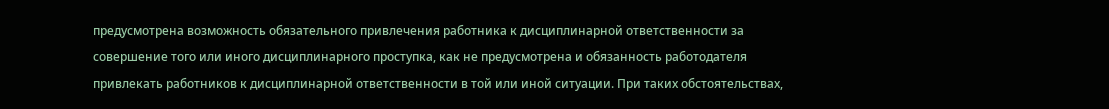предусмотрена возможность обязательного привлечения работника к дисциплинарной ответственности за совершение того или иного дисциплинарного проступка, как не предусмотрена и обязанность работодателя привлекать работников к дисциплинарной ответственности в той или иной ситуации. При таких обстоятельствах,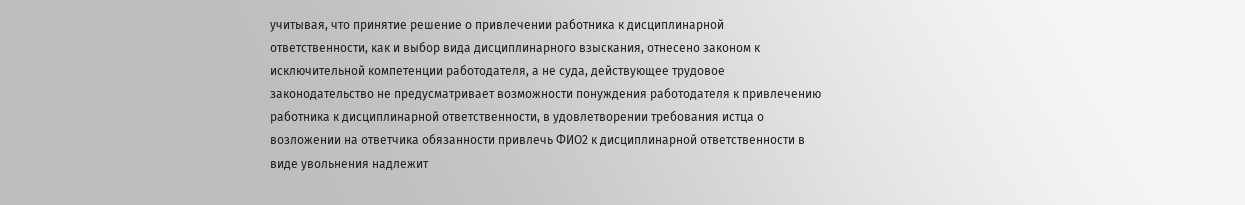учитывая, что принятие решение о привлечении работника к дисциплинарной ответственности, как и выбор вида дисциплинарного взыскания, отнесено законом к исключительной компетенции работодателя, а не суда, действующее трудовое законодательство не предусматривает возможности понуждения работодателя к привлечению работника к дисциплинарной ответственности, в удовлетворении требования истца о возложении на ответчика обязанности привлечь ФИО2 к дисциплинарной ответственности в виде увольнения надлежит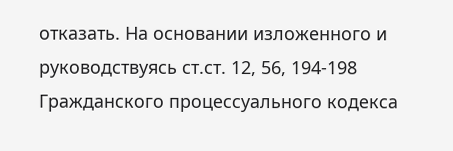отказать. На основании изложенного и руководствуясь ст.ст. 12, 56, 194-198 Гражданского процессуального кодекса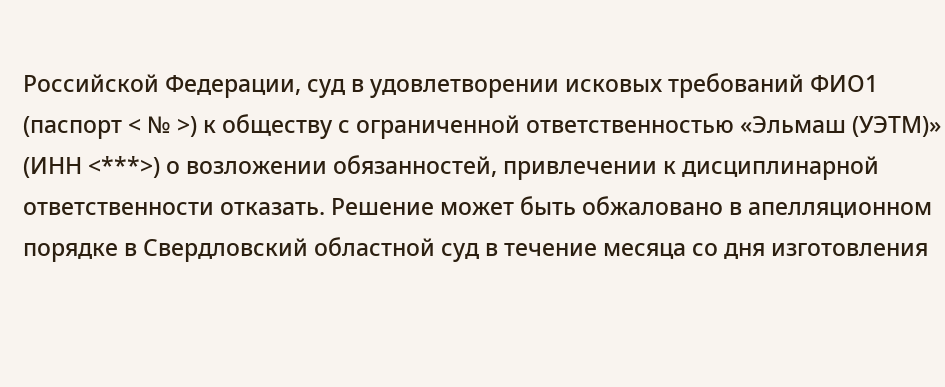Российской Федерации, суд в удовлетворении исковых требований ФИО1 (паспорт < № >) к обществу с ограниченной ответственностью «Эльмаш (УЭТМ)» (ИНН <***>) о возложении обязанностей, привлечении к дисциплинарной ответственности отказать. Решение может быть обжаловано в апелляционном порядке в Свердловский областной суд в течение месяца со дня изготовления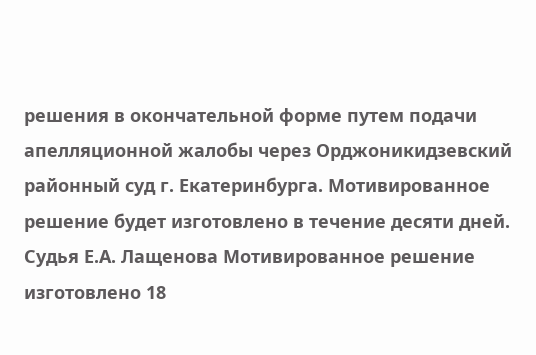решения в окончательной форме путем подачи апелляционной жалобы через Орджоникидзевский районный суд г. Екатеринбурга. Мотивированное решение будет изготовлено в течение десяти дней. Судья Е.А. Лащенова Мотивированное решение изготовлено 18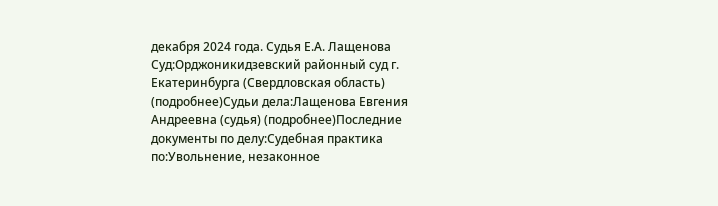декабря 2024 года. Судья Е.А. Лащенова Суд:Орджоникидзевский районный суд г. Екатеринбурга (Свердловская область) (подробнее)Судьи дела:Лащенова Евгения Андреевна (судья) (подробнее)Последние документы по делу:Судебная практика по:Увольнение, незаконное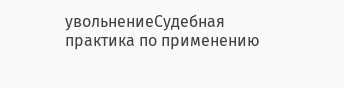увольнениеСудебная практика по применению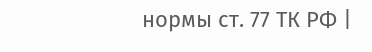нормы ст. 77 ТК РФ |